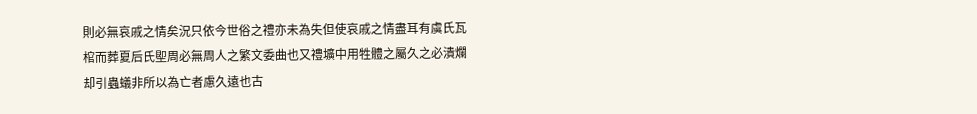則必無哀戚之情矣況只依今世俗之禮亦未為失但使哀戚之情盡耳有虞氏瓦棺而葬夏后氏堲周必無周人之繁文委曲也又禮壙中用牲體之屬久之必潰爛却引蟲蟻非所以為亡者慮久遠也古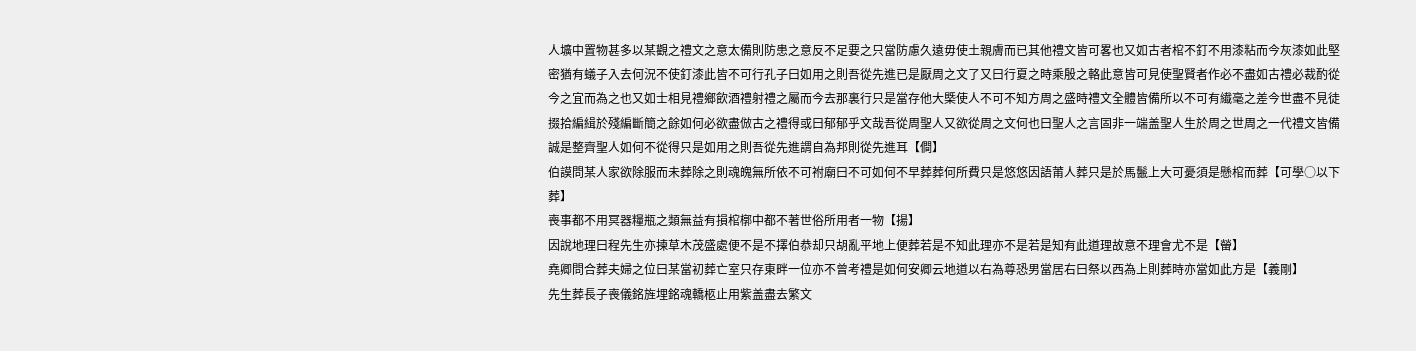人壙中置物甚多以某觀之禮文之意太備則防患之意反不足要之只當防慮久遠毋使土親膚而已其他禮文皆可畧也又如古者棺不釘不用漆粘而今灰漆如此堅密猶有蟻子入去何況不使釘漆此皆不可行孔子曰如用之則吾從先進已是厭周之文了又曰行夏之時乘殷之輅此意皆可見使聖賢者作必不盡如古禮必裁酌從今之宜而為之也又如士相見禮鄉飲酒禮射禮之屬而今去那裏行只是當存他大槩使人不可不知方周之盛時禮文全體皆備所以不可有纎毫之差今世盡不見徒掇拾編緝於殘編斷簡之餘如何必欲盡倣古之禮得或曰郁郁乎文哉吾從周聖人又欲從周之文何也曰聖人之言固非一端盖聖人生於周之世周之一代禮文皆備誠是整齊聖人如何不從得只是如用之則吾從先進謂自為邦則從先進耳【僴】
伯謨問某人家欲除服而未葬除之則魂魄無所依不可祔廟曰不可如何不早葬葬何所費只是悠悠因語莆人葬只是於馬鬛上大可憂須是懸棺而葬【可學○以下葬】
喪事都不用冥器糧瓶之類無益有損棺槨中都不著世俗所用者一物【揚】
因說地理曰程先生亦揀草木茂盛處便不是不擇伯恭却只胡亂平地上便葬若是不知此理亦不是若是知有此道理故意不理會尤不是【㽦】
堯卿問合葬夫婦之位曰某當初葬亡室只存東畔一位亦不曾考禮是如何安卿云地道以右為尊恐男當居右曰祭以西為上則葬時亦當如此方是【義剛】
先生葬長子喪儀銘旌埋銘魂轎柩止用紫盖盡去繁文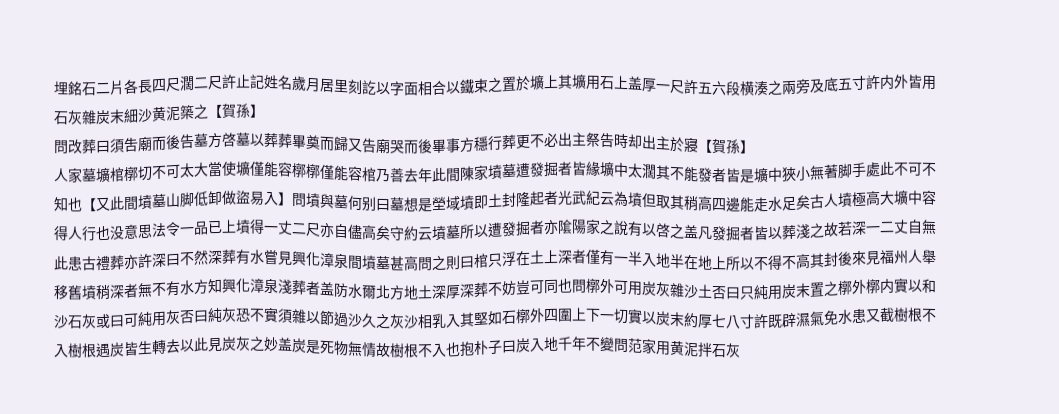埋銘石二片各長四尺濶二尺許止記姓名歲月居里刻訖以字面相合以鐵束之置於壙上其壙用石上盖厚一尺許五六段横湊之兩旁及底五寸許内外皆用石灰雜炭末細沙黄泥築之【賀孫】
問改葬曰須吿廟而後告墓方啓墓以葬葬畢奠而歸又告廟哭而後畢事方穩行葬更不必出主祭告時却出主於寢【賀孫】
人家墓壙棺槨切不可太大當使壙僅能容槨槨僅能容棺乃善去年此間陳家墳墓遭發掘者皆緣壙中太濶其不能發者皆是壙中狹小無著脚手處此不可不知也【又此間墳墓山脚低卸做盜易入】問墳與墓何别曰墓想是塋域墳即土封隆起者光武紀云為墳但取其稍高四邊能走水足矣古人墳極高大壙中容得人行也没意思法令一品已上墳得一丈二尺亦自儘高矣守約云墳墓所以遭發掘者亦隂陽家之說有以啓之盖凡發掘者皆以葬淺之故若深一二丈自無此患古禮葬亦許深曰不然深葬有水嘗見興化漳泉間墳墓甚高問之則曰棺只浮在土上深者僅有一半入地半在地上所以不得不高其封後來見福州人舉移舊墳稍深者無不有水方知興化漳泉淺葬者盖防水爾北方地土深厚深葬不妨豈可同也問槨外可用炭灰雜沙土否曰只純用炭末置之槨外槨内實以和沙石灰或曰可純用灰否曰純灰恐不實須雜以節過沙久之灰沙相乳入其堅如石槨外四圍上下一切實以炭末約厚七八寸許既辟濕氣免水患又截樹根不入樹根遇炭皆生轉去以此見炭灰之妙盖炭是死物無情故樹根不入也抱朴子曰炭入地千年不變問范家用黄泥拌石灰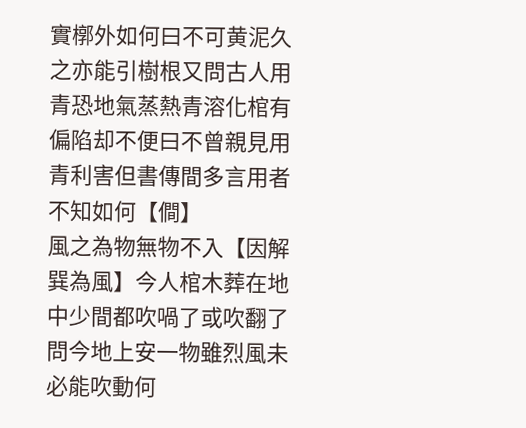實槨外如何曰不可黄泥久之亦能引樹根又問古人用青恐地氣蒸熱青溶化棺有偏陷却不便曰不曾親見用青利害但書傳間多言用者不知如何【僴】
風之為物無物不入【因解巽為風】今人棺木葬在地中少間都吹喎了或吹翻了問今地上安一物雖烈風未必能吹動何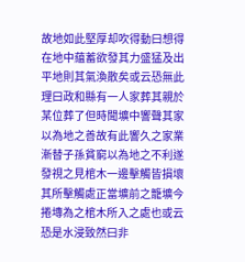故地如此堅厚却吹得動曰想得在地中藴蓄欲發其力盛猛及出平地則其氣渙散矣或云恐無此理曰政和縣有一人家葬其親於某位葬了但時聞壙中響聲其家以為地之善故有此響久之家業漸替子孫貧窮以為地之不利遂發視之見棺木一邊擊觸皆損壞其所擊觸處正當壙前之籠壙今捲塼為之棺木所入之處也或云恐是水浸致然曰非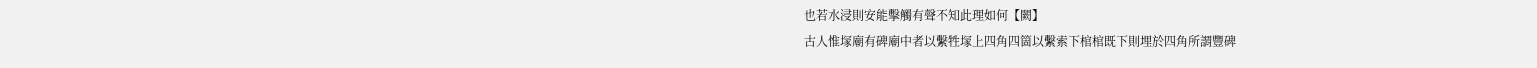也若水浸則安能擊觸有聲不知此理如何【闕】
古人惟塜廟有碑廟中者以繫牲塜上四角四箇以繫索下棺棺既下則埋於四角所謂豐碑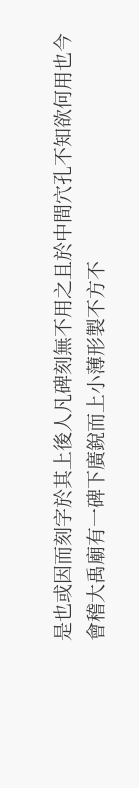是也或因而刻字於其上後人凡碑刻無不用之且於中間穴孔不知欲何用也今會稽大禹廟有一碑下廣銳而上小薄形製不方不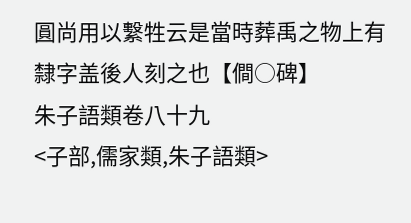圓尚用以繫牲云是當時葬禹之物上有隸字盖後人刻之也【僴○碑】
朱子語類卷八十九
<子部,儒家類,朱子語類>